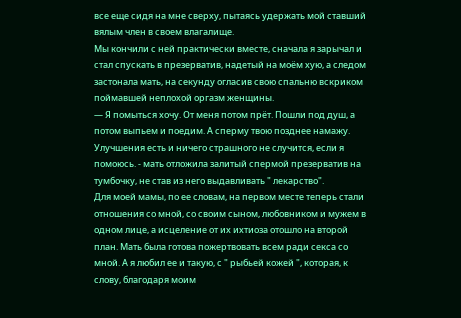все еще сидя на мне сверху, пытаясь удержать мой ставший вялым член в своем влагалище.
Мы кончили с ней практически вместе, сначала я зарычал и стал спускать в презерватив, надетый на моём хую, а следом застонала мать, на секунду огласив свою спальню вскриком поймавшей неплохой оргазм женщины.
— Я помыться хочу. От меня потом прёт. Пошли под душ, а потом выпьем и поедим. А сперму твою позднее намажу. Улучшения есть и ничего страшного не случится, если я помоюсь. - мать отложила залитый спермой презерватив на тумбочку, не став из него выдавливать " лекарство".
Для моей мамы, по ее словам, на первом месте теперь стали отношения со мной, со своим сыном, любовником и мужем в одном лице, а исцеление от их ихтиоза отошло на второй план. Мать была готова пожертвовать всем ради секса со мной. А я любил ее и такую, с " рыбьей кожей ", которая, к слову, благодаря моим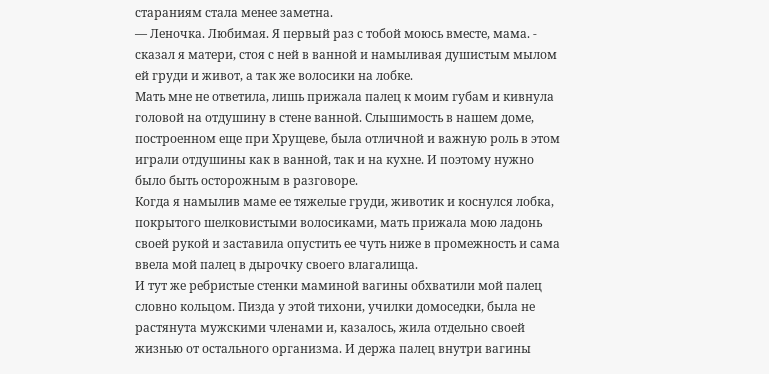стараниям стала менее заметна.
— Леночка. Любимая. Я первый раз с тобой моюсь вместе, мама. - сказал я матери, стоя с ней в ванной и намыливая душистым мылом ей груди и живот, а так же волосики на лобке.
Мать мне не ответила, лишь прижала палец к моим губам и кивнула головой на отдушину в стене ванной. Слышимость в нашем доме, построенном еще при Хрущеве, была отличной и важную роль в этом играли отдушины как в ванной, так и на кухне. И поэтому нужно было быть осторожным в разговоре.
Когда я намылив маме ее тяжелые груди, животик и коснулся лобка, покрытого шелковистыми волосиками, мать прижала мою ладонь своей рукой и заставила опустить ее чуть ниже в промежность и сама ввела мой палец в дырочку своего влагалища.
И тут же ребристые стенки маминой вагины обхватили мой палец словно кольцом. Пизда у этой тихони, училки домоседки, была не растянута мужскими членами и, казалось, жила отдельно своей жизнью от остального организма. И держа палец внутри вагины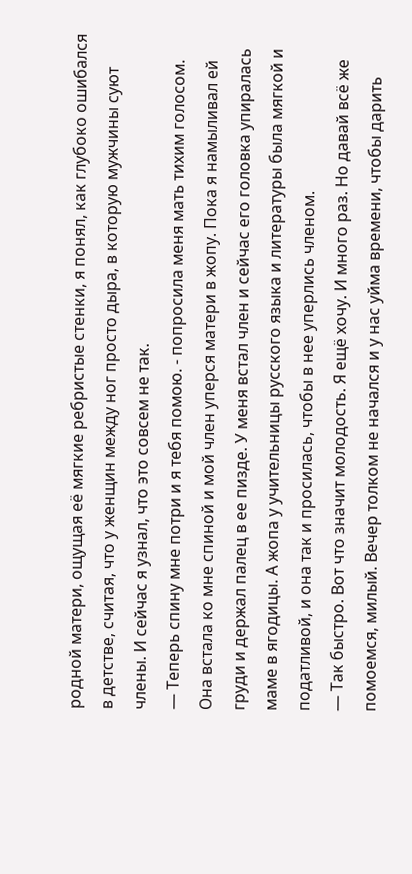родной матери, ощущая её мягкие ребристые стенки, я понял, как глубоко ошибался в детстве, считая, что у женщин между ног просто дыра, в которую мужчины суют члены. И сейчас я узнал, что это совсем не так.
— Теперь спину мне потри и я тебя помою. - попросила меня мать тихим голосом.
Она встала ко мне спиной и мой член уперся матери в жопу. Пока я намыливал ей груди и держал палец в ее пизде. У меня встал член и сейчас его головка упиралась маме в ягодицы. А жопа у учительницы русского языка и литературы была мягкой и податливой, и она так и просилась, чтобы в нее уперлись членом.
— Так быстро. Вот что значит молодость. Я ещё хочу. И много раз. Но давай всё же помоемся, милый. Вечер толком не начался и у нас уйма времени, чтобы дарить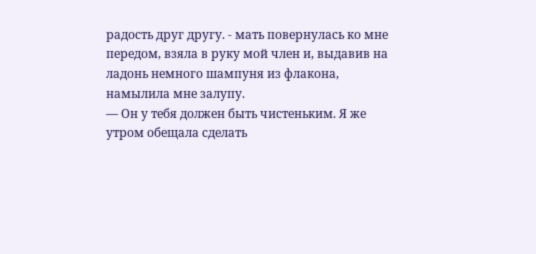радость друг другу. - мать повернулась ко мне передом, взяла в руку мой член и, выдавив на ладонь немного шампуня из флакона, намылила мне залупу.
— Он у тебя должен быть чистеньким. Я же утром обещала сделать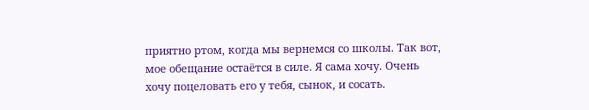приятно ртом, когда мы вернемся со школы. Так вот, мое обещание остаётся в силе. Я сама хочу. Очень хочу поцеловать его у тебя, сынок, и сосать.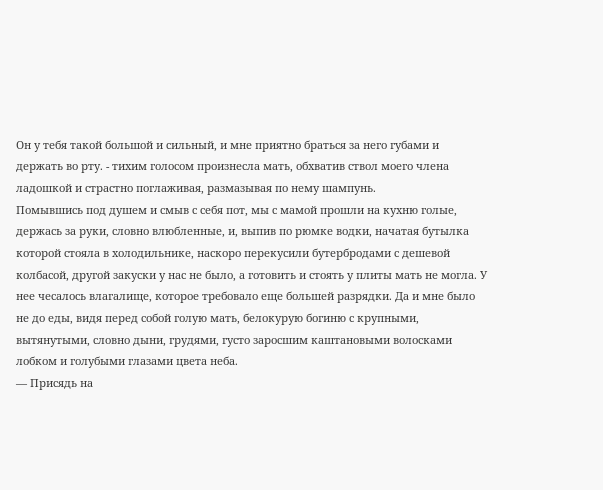Он у тебя такой большой и сильный, и мне приятно браться за него губами и держать во рту. - тихим голосом произнесла мать, обхватив ствол моего члена ладошкой и страстно поглаживая, размазывая по нему шампунь.
Помывшись под душем и смыв с себя пот, мы с мамой прошли на кухню голые, держась за руки, словно влюбленные, и, выпив по рюмке водки, начатая бутылка которой стояла в холодильнике, наскоро перекусили бутербродами с дешевой колбасой, другой закуски у нас не было, а готовить и стоять у плиты мать не могла. У нее чесалось влагалище, которое требовало еще большей разрядки. Да и мне было не до еды, видя перед собой голую мать, белокурую богиню с крупными, вытянутыми, словно дыни, грудями, густо заросшим каштановыми волосками лобком и голубыми глазами цвета неба.
— Присядь на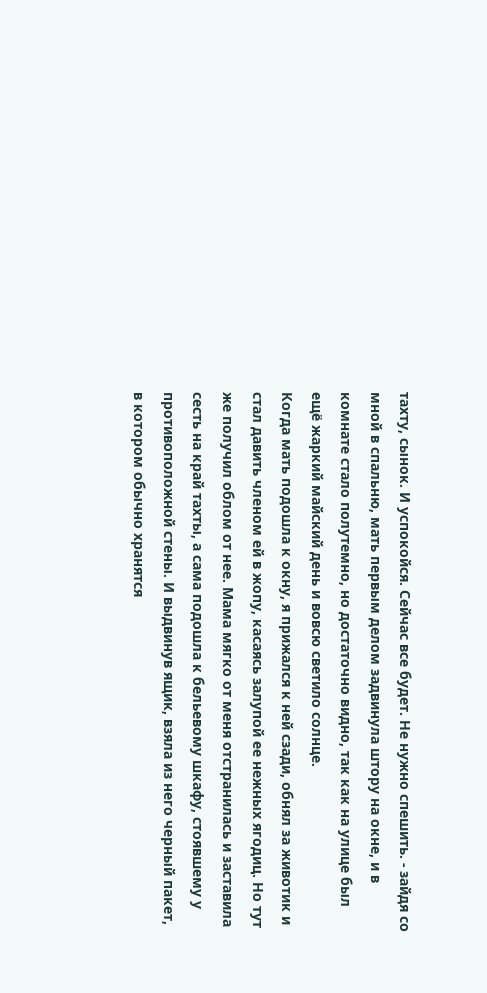тахту, сынок. И успокойся. Сейчас все будет. Не нужно спешить. - зайдя со мной в спальню, мать первым делом задвинула штору на окне, и в комнате стало полутемно, но достаточно видно, так как на улице был ещё жаркий майский день и вовсю светило солнце.
Когда мать подошла к окну, я прижался к ней сзади, обнял за животик и стал давить членом ей в жопу, касаясь залупой ее нежных ягодиц. Но тут же получил облом от нее. Мама мягко от меня отстранилась и заставила сесть на край тахты, а сама подошла к бельевому шкафу, стоявшему у противоположной стены. И выдвинув ящик, взяла из него черный пакет, в котором обычно хранятся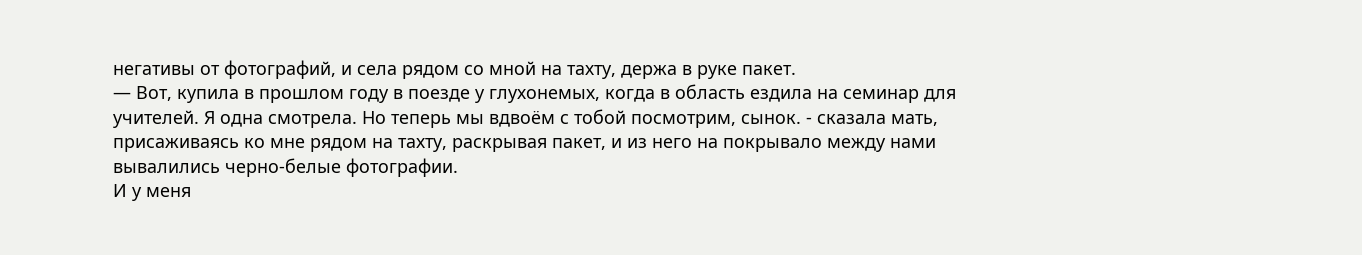негативы от фотографий, и села рядом со мной на тахту, держа в руке пакет.
— Вот, купила в прошлом году в поезде у глухонемых, когда в область ездила на семинар для учителей. Я одна смотрела. Но теперь мы вдвоём с тобой посмотрим, сынок. - сказала мать, присаживаясь ко мне рядом на тахту, раскрывая пакет, и из него на покрывало между нами вывалились черно-белые фотографии.
И у меня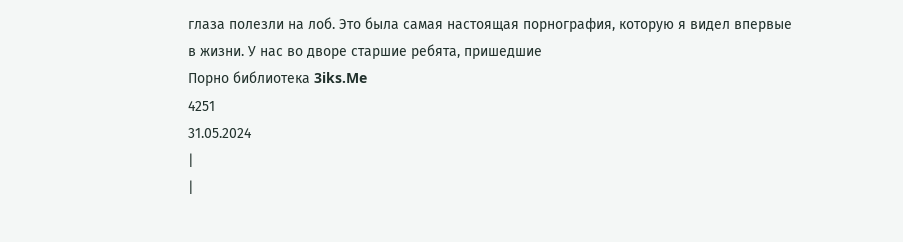глаза полезли на лоб. Это была самая настоящая порнография, которую я видел впервые в жизни. У нас во дворе старшие ребята, пришедшие
Порно библиотека 3iks.Me
4251
31.05.2024
|
|